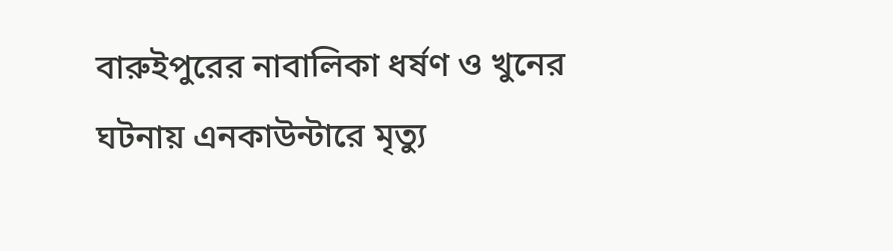বারুইপুরের নাবালিকা ধর্ষণ ও খুনের ঘটনায় এনকাউন্টারে মৃত্যু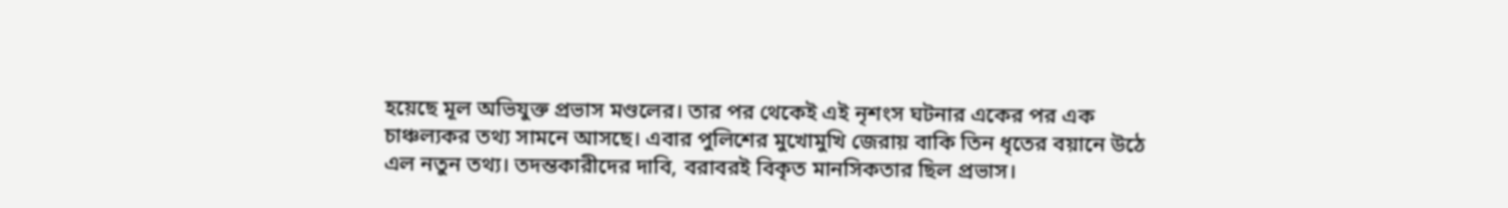হয়েছে মূল অভিযুক্ত প্রভাস মণ্ডলের। তার পর থেকেই এই নৃশংস ঘটনার একের পর এক চাঞ্চল্যকর তথ্য সামনে আসছে। এবার পুলিশের মুখোমুখি জেরায় বাকি তিন ধৃতের বয়ানে উঠে এল নতুন তথ্য। তদন্তকারীদের দাবি, বরাবরই বিকৃত মানসিকতার ছিল প্রভাস।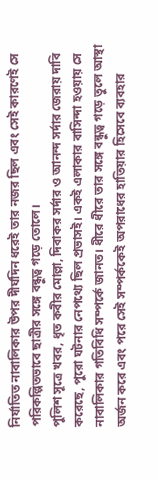নির্যাতিত নাবালিকার উপর দীর্ঘদিন ধরেই তার নজর ছিল এবং সেই কারণেই সে পরিকল্পিতভাবে ছাত্রীর সঙ্গে বন্ধুত্ব গড়ে তোলে।
পুলিশ সূত্রে খবর, ধৃত কবীর মোল্লা, দিবাকর সর্দার ও আনন্দ সর্দার জেরায় দাবি করেছে, পুরো ঘটনার নেপথ্যে ছিল প্রভাসই। একই এলাকার বাসিন্দা হওয়ায় সে নাবালিকার গতিবিধি সম্পর্কে জানত। ধীরে ধীরে তার সঙ্গে বন্ধুত্ব গড়ে তুলে আস্থা অর্জন করে এবং পরে সেই সম্পর্ককেই অপরাধের হাতিয়ার হিসেবে ব্যবহার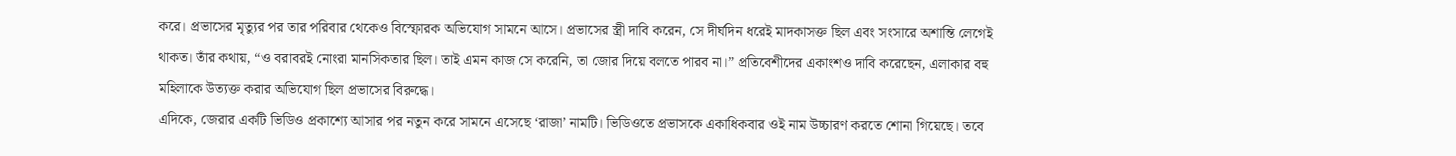করে। প্রভাসের মৃত্যুর পর তার পরিবার থেকেও বিস্ফোরক অভিযোগ সামনে আসে। প্রভাসের স্ত্রী দাবি করেন, সে দীর্ঘদিন ধরেই মাদকাসক্ত ছিল এবং সংসারে অশান্তি লেগেই থাকত। তাঁর কথায়, “ও বরাবরই নোংরা মানসিকতার ছিল। তাই এমন কাজ সে করেনি, তা জোর দিয়ে বলতে পারব না।” প্রতিবেশীদের একাংশও দাবি করেছেন, এলাকার বহু মহিলাকে উত্যক্ত করার অভিযোগ ছিল প্রভাসের বিরুদ্ধে।
এদিকে, জেরার একটি ভিডিও প্রকাশ্যে আসার পর নতুন করে সামনে এসেছে ‘রাজা’ নামটি। ভিডিওতে প্রভাসকে একাধিকবার ওই নাম উচ্চারণ করতে শোনা গিয়েছে। তবে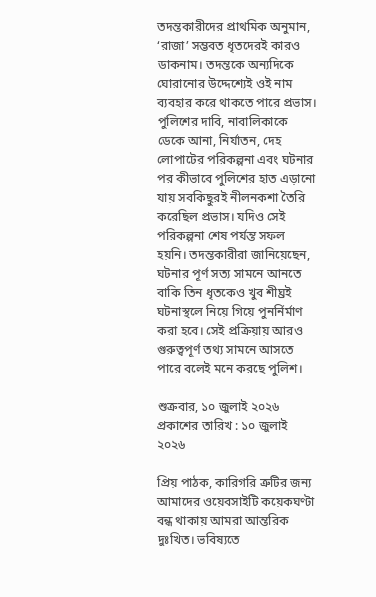তদন্তকারীদের প্রাথমিক অনুমান, ‘রাজা’ সম্ভবত ধৃতদেরই কারও ডাকনাম। তদন্তকে অন্যদিকে ঘোরানোর উদ্দেশ্যেই ওই নাম ব্যবহার করে থাকতে পারে প্রভাস।
পুলিশের দাবি, নাবালিকাকে ডেকে আনা, নির্যাতন, দেহ লোপাটের পরিকল্পনা এবং ঘটনার পর কীভাবে পুলিশের হাত এড়ানো যায় সবকিছুরই নীলনকশা তৈরি করেছিল প্রভাস। যদিও সেই পরিকল্পনা শেষ পর্যন্ত সফল হয়নি। তদন্তকারীরা জানিয়েছেন, ঘটনার পূর্ণ সত্য সামনে আনতে বাকি তিন ধৃতকেও খুব শীঘ্রই ঘটনাস্থলে নিয়ে গিয়ে পুনর্নির্মাণ করা হবে। সেই প্রক্রিয়ায় আরও গুরুত্বপূর্ণ তথ্য সামনে আসতে পারে বলেই মনে করছে পুলিশ।

শুক্রবার, ১০ জুলাই ২০২৬
প্রকাশের তারিখ : ১০ জুলাই ২০২৬

প্রিয় পাঠক, কারিগরি ত্রুটির জন্য আমাদের ওয়েবসাইটি কয়েকঘণ্টা বন্ধ থাকায় আমরা আন্তরিক দুঃখিত। ভবিষ্যতে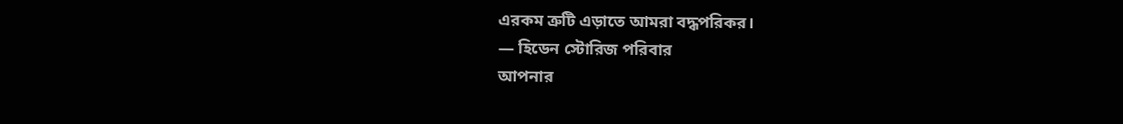এরকম ত্রুটি এড়াতে আমরা বদ্ধপরিকর।
— হিডেন স্টোরিজ পরিবার
আপনার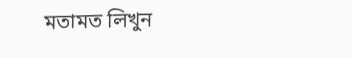মতামত লিখুন